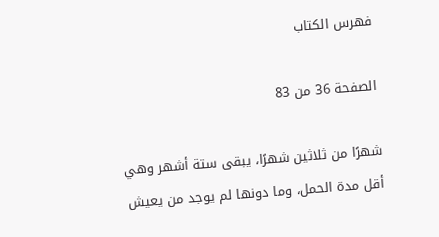فهرس الكتاب

الصفحة 36 من 83

شهرًا من ثلاثين شهرًا، يبقى ستة أشهر وهي أقل مدة الحمل، وما دونها لم يوجد من يعيش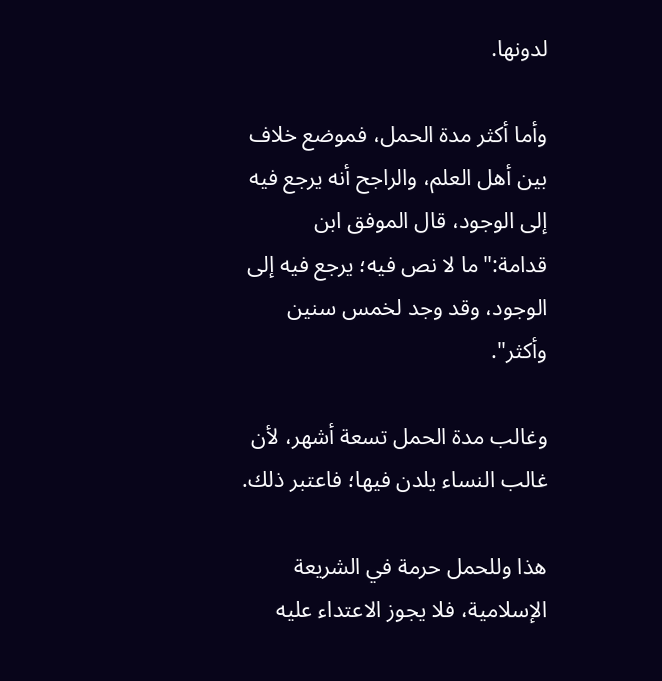لدونها.

وأما أكثر مدة الحمل، فموضع خلاف بين أهل العلم، والراجح أنه يرجع فيه إلى الوجود، قال الموفق ابن قدامة:"ما لا نص فيه؛ يرجع فيه إلى الوجود، وقد وجد لخمس سنين وأكثر".

وغالب مدة الحمل تسعة أشهر، لأن غالب النساء يلدن فيها؛ فاعتبر ذلك.

هذا وللحمل حرمة في الشريعة الإسلامية، فلا يجوز الاعتداء عليه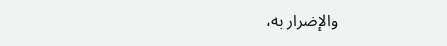والإضرار به،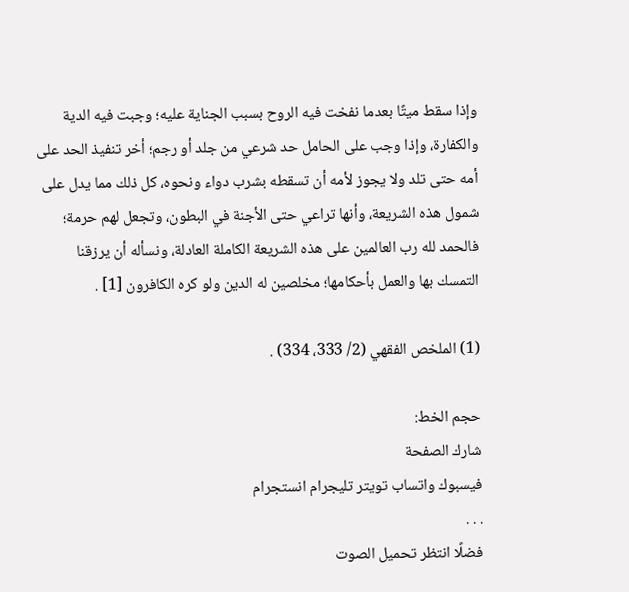وإذا سقط ميتًا بعدما نفخت فيه الروح بسبب الجناية عليه؛ وجبت فيه الدية والكفارة، وإذا وجب على الحامل حد شرعي من جلد أو رجم؛ أخر تنفيذ الحد على أمه حتى تلد ولا يجوز لأمه أن تسقطه بشرب دواء ونحوه، كل ذلك مما يدل على شمول هذه الشريعة، وأنها تراعي حتى الأجنة في البطون، وتجعل لهم حرمة؛ فالحمد لله رب العالمين على هذه الشريعة الكاملة العادلة، ونسأله أن يرزقنا التمسك بها والعمل بأحكامها؛ مخلصين له الدين ولو كره الكافرون [1] .

(1) الملخص الفقهي (2/ 333، 334) .

حجم الخط:
شارك الصفحة
فيسبوك واتساب تويتر تليجرام انستجرام
. . .
فضلًا انتظر تحميل الصوت